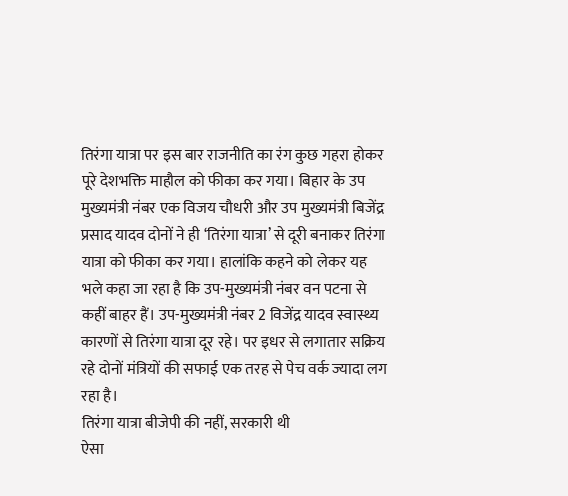तिरंगा यात्रा पर इस बार राजनीति का रंग कुछ गहरा होकर पूरे देशभक्ति माहौल को फीका कर गया। बिहार के उप मुख्यमंत्री नंबर एक विजय चौधरी और उप मुख्यमंत्री बिजेंद्र प्रसाद यादव दोनों ने ही ‘तिरंगा यात्रा’ से दूरी बनाकर तिरंगा यात्रा को फीका कर गया। हालांकि कहने को लेकर यह भले कहा जा रहा है कि उप-मुख्यमंत्री नंबर वन पटना से कहीं बाहर हैं। उप-मुख्यमंत्री नंबर 2 विजेंद्र यादव स्वास्थ्य कारणों से तिरंगा यात्रा दूर रहे। पर इधर से लगातार सक्रिय रहे दोनों मंत्रियों की सफाई एक तरह से पेच वर्क ज्यादा लग रहा है।
तिरंगा यात्रा बीजेपी की नहीं, सरकारी थी
ऐसा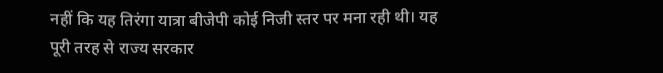नहीं कि यह तिरंगा यात्रा बीजेपी कोई निजी स्तर पर मना रही थी। यह पूरी तरह से राज्य सरकार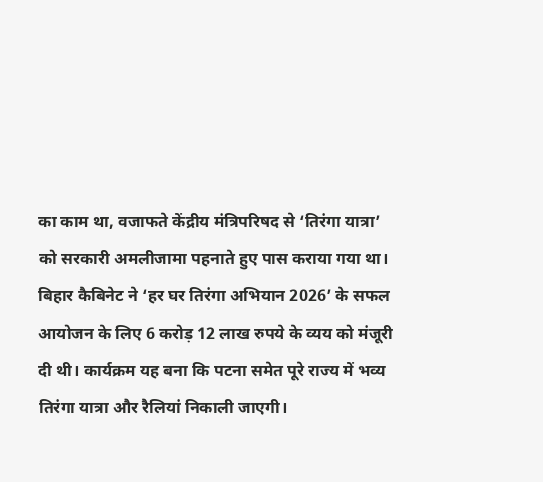का काम था, वजाफते केंद्रीय मंत्रिपरिषद से ‘तिरंगा यात्रा’ को सरकारी अमलीजामा पहनाते हुए पास कराया गया था। बिहार कैबिनेट ने ‘हर घर तिरंगा अभियान 2026’ के सफल आयोजन के लिए 6 करोड़ 12 लाख रुपये के व्यय को मंजूरी दी थी। कार्यक्रम यह बना कि पटना समेत पूरे राज्य में भव्य तिरंगा यात्रा और रैलियां निकाली जाएगी।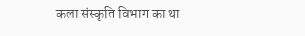कला संस्कृति विभाग का था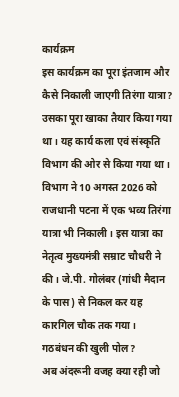कार्यक्रम
इस कार्यक्रम का पूरा इंतजाम और कैसे निकाली जाएगी तिरंगा यात्रा? उसका पूरा खाका तैयार किया गया था। यह कार्य कला एवं संस्कृति विभाग की ओर से किया गया था। विभाग ने 10 अगस्त 2026 को राजधानी पटना में एक भव्य तिरंगा यात्रा भी निकाली। इस यात्रा का नेतृत्व मुख्यमंत्री सम्राट चौधरी ने की। जे.पी. गोलंबर (गांधी मैदान के पास) से निकल कर यह कारगिल चौक तक गया।
गठबंधन की खुली पोल?
अब अंदरूनी वजह क्या रही जो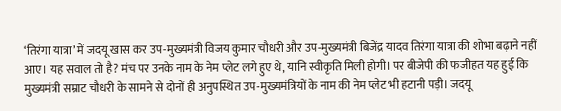‘तिरंगा यात्रा’ में जदयू खास कर उप-मुख्यमंत्री विजय कुमार चौधरी और उप-मुख्यमंत्री बिजेंद्र यादव तिरंगा यात्रा की शोभा बढ़ाने नहीं आए। यह सवाल तो है? मंच पर उनके नाम के नेम प्लेट लगे हुए थे, यानि स्वीकृति मिली होगी। पर बीजेपी की फजीहत यह हुई कि मुख्यमंत्री सम्राट चौधरी के सामने से दोनों ही अनुपस्थित उप-मुख्यमंत्रियों के नाम की नेम प्लेट भी हटानी पड़ी। जदयू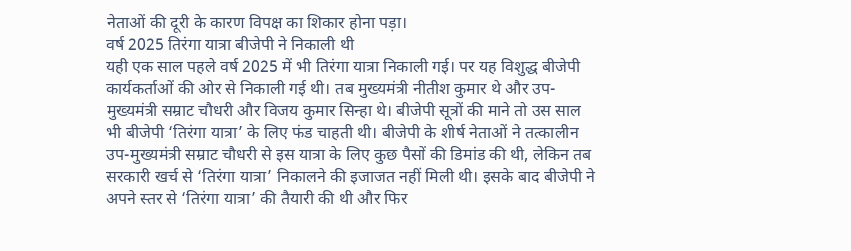नेताओं की दूरी के कारण विपक्ष का शिकार होना पड़ा।
वर्ष 2025 तिरंगा यात्रा बीजेपी ने निकाली थी
यही एक साल पहले वर्ष 2025 में भी तिरंगा यात्रा निकाली गई। पर यह विशुद्ध बीजेपी कार्यकर्ताओं की ओर से निकाली गई थी। तब मुख्यमंत्री नीतीश कुमार थे और उप-मुख्यमंत्री सम्राट चौधरी और विजय कुमार सिन्हा थे। बीजेपी सूत्रों की माने तो उस साल भी बीजेपी ‘तिरंगा यात्रा’ के लिए फंड चाहती थी। बीजेपी के शीर्ष नेताओं ने तत्कालीन उप-मुख्यमंत्री सम्राट चौधरी से इस यात्रा के लिए कुछ पैसों की डिमांड की थी, लेकिन तब सरकारी खर्च से ‘तिरंगा यात्रा’ निकालने की इजाजत नहीं मिली थी। इसके बाद बीजेपी ने अपने स्तर से ‘तिरंगा यात्रा’ की तैयारी की थी और फिर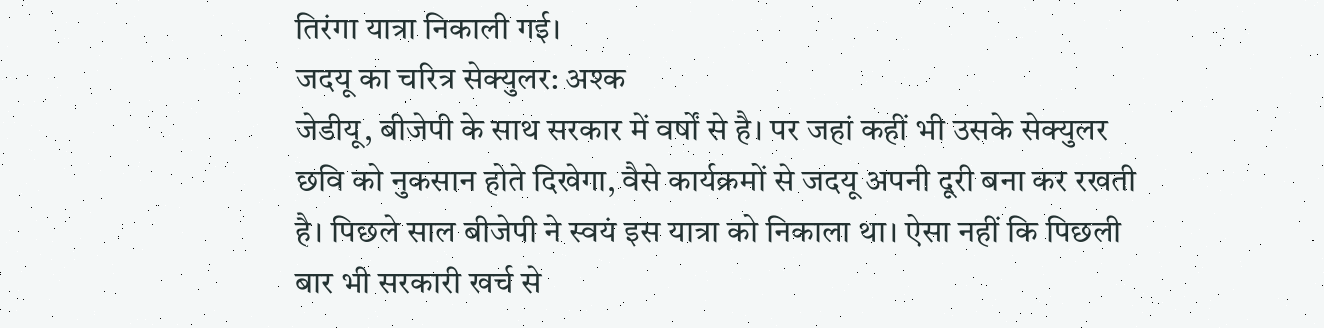तिरंगा यात्रा निकाली गई।
जदयू का चरित्र सेक्युलर: अश्क
जेडीयू, बीजेपी के साथ सरकार में वर्षों से है। पर जहां कहीं भी उसके सेक्युलर छवि को नुकसान होते दिखेगा, वैसे कार्यक्रमों से जदयू अपनी दूरी बना कर रखती है। पिछले साल बीजेपी ने स्वयं इस यात्रा को निकाला था। ऐसा नहीं कि पिछली बार भी सरकारी खर्च से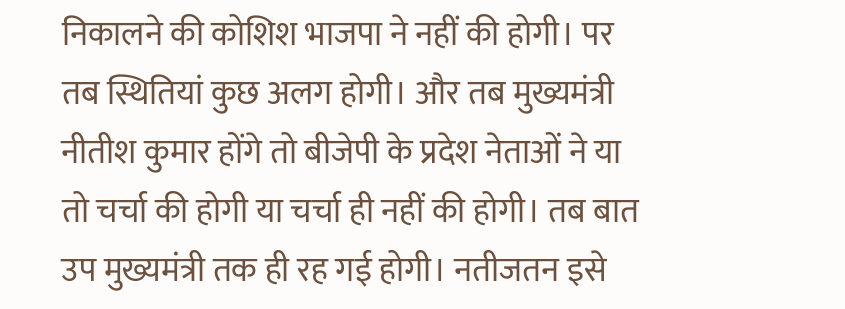निकालने की कोशिश भाजपा ने नहीं की होगी। पर तब स्थितियां कुछ अलग होगी। और तब मुख्यमंत्री नीतीश कुमार होंगे तो बीजेपी के प्रदेश नेताओं ने या तो चर्चा की होगी या चर्चा ही नहीं की होगी। तब बात उप मुख्यमंत्री तक ही रह गई होगी। नतीजतन इसे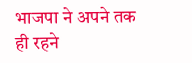भाजपा ने अपने तक ही रहने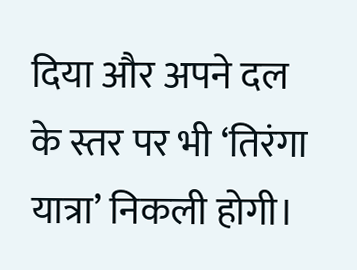दिया और अपने दल के स्तर पर भी ‘तिरंगा यात्रा’ निकली होगी।